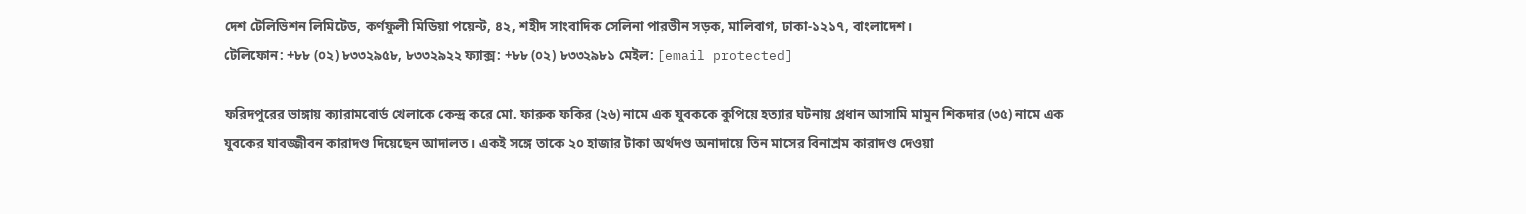দেশ টেলিভিশন লিমিটেড, কর্ণফুলী মিডিয়া পয়েন্ট, ৪২, শহীদ সাংবাদিক সেলিনা পারভীন সড়ক, মালিবাগ, ঢাকা-১২১৭, বাংলাদেশ।
টেলিফোন: +৮৮ (০২) ৮৩৩২৯৫৮, ৮৩৩২৯২২ ফ্যাক্স: +৮৮ (০২) ৮৩৩২৯৮১ মেইল: [email protected]

ফরিদপুরের ভাঙ্গায় ক্যারামবোর্ড খেলাকে কেন্দ্র করে মো. ফারুক ফকির (২৬) নামে এক যুবককে কুপিয়ে হত্যার ঘটনায় প্রধান আসামি মামুন শিকদার (৩৫) নামে এক যুবকের যাবজ্জীবন কারাদণ্ড দিয়েছেন আদালত। একই সঙ্গে তাকে ২০ হাজার টাকা অর্থদণ্ড অনাদায়ে তিন মাসের বিনাশ্রম কারাদণ্ড দেওয়া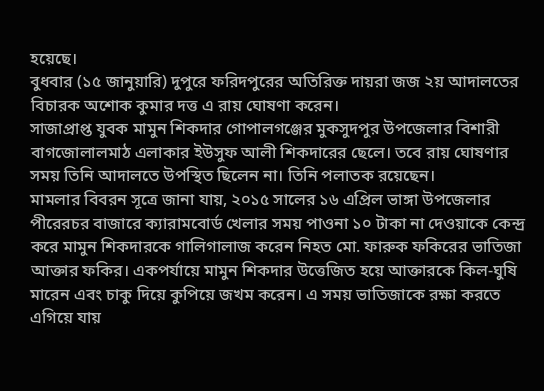হয়েছে।
বুধবার (১৫ জানুয়ারি) দুপুরে ফরিদপুরের অতিরিক্ত দায়রা জজ ২য় আদালতের বিচারক অশোক কুমার দত্ত এ রায় ঘোষণা করেন।
সাজাপ্রাপ্ত যুবক মামুন শিকদার গোপালগঞ্জের মুকসুদপুর উপজেলার বিশারী বাগজোলালমাঠ এলাকার ইউসুফ আলী শিকদারের ছেলে। তবে রায় ঘোষণার সময় তিনি আদালতে উপস্থিত ছিলেন না। তিনি পলাতক রয়েছেন।
মামলার বিবরন সূত্রে জানা যায়, ২০১৫ সালের ১৬ এপ্রিল ভাঙ্গা উপজেলার পীরেরচর বাজারে ক্যারামবোর্ড খেলার সময় পাওনা ১০ টাকা না দেওয়াকে কেন্দ্র করে মামুন শিকদারকে গালিগালাজ করেন নিহত মো. ফারুক ফকিরের ভাতিজা আক্তার ফকির। একপর্যায়ে মামুন শিকদার উত্তেজিত হয়ে আক্তারকে কিল-ঘুষি মারেন এবং চাকু দিয়ে কুপিয়ে জখম করেন। এ সময় ভাতিজাকে রক্ষা করতে এগিয়ে যায়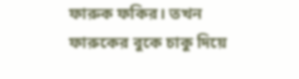ফারুক ফকির। তখন ফারুকের বুকে চাকু দিয়ে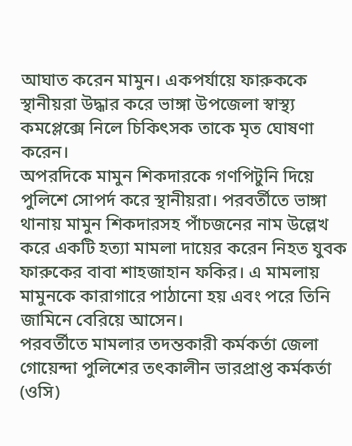আঘাত করেন মামুন। একপর্যায়ে ফারুককে স্থানীয়রা উদ্ধার করে ভাঙ্গা উপজেলা স্বাস্থ্য কমপ্লেক্সে নিলে চিকিৎসক তাকে মৃত ঘোষণা করেন।
অপরদিকে মামুন শিকদারকে গণপিটুনি দিয়ে পুলিশে সোপর্দ করে স্থানীয়রা। পরবর্তীতে ভাঙ্গা থানায় মামুন শিকদারসহ পাঁচজনের নাম উল্লেখ করে একটি হত্যা মামলা দায়ের করেন নিহত যুবক ফারুকের বাবা শাহজাহান ফকির। এ মামলায় মামুনকে কারাগারে পাঠানো হয় এবং পরে তিনি জামিনে বেরিয়ে আসেন।
পরবর্তীতে মামলার তদন্তকারী কর্মকর্তা জেলা গোয়েন্দা পুলিশের তৎকালীন ভারপ্রাপ্ত কর্মকর্তা (ওসি)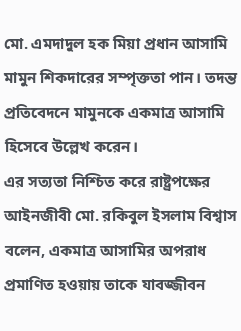মো. এমদাদুল হক মিয়া প্রধান আসামি মামুন শিকদারের সম্পৃক্ততা পান। তদন্ত প্রতিবেদনে মামুনকে একমাত্র আসামি হিসেবে উল্লেখ করেন।
এর সত্যতা নিশ্চিত করে রাষ্ট্রপক্ষের আইনজীবী মো. রকিবুল ইসলাম বিশ্বাস বলেন, একমাত্র আসামির অপরাধ প্রমাণিত হওয়ায় তাকে যাবজ্জীবন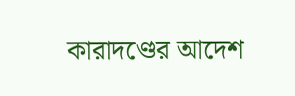কারাদণ্ডের আদেশ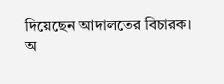দিয়েছেন আদালতের বিচারক।
অ